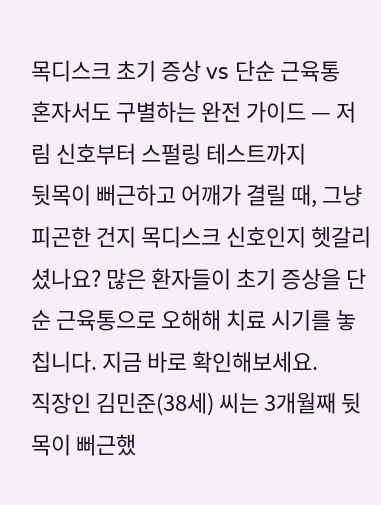목디스크 초기 증상 vs 단순 근육통
혼자서도 구별하는 완전 가이드 — 저림 신호부터 스펄링 테스트까지
뒷목이 뻐근하고 어깨가 결릴 때, 그냥 피곤한 건지 목디스크 신호인지 헷갈리셨나요? 많은 환자들이 초기 증상을 단순 근육통으로 오해해 치료 시기를 놓칩니다. 지금 바로 확인해보세요.
직장인 김민준(38세) 씨는 3개월째 뒷목이 뻐근했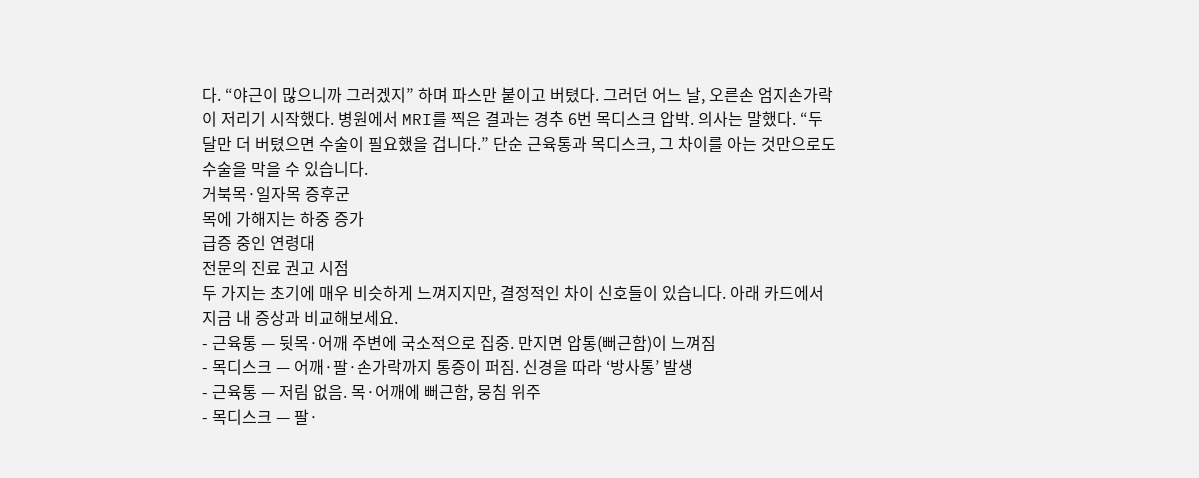다. “야근이 많으니까 그러겠지” 하며 파스만 붙이고 버텼다. 그러던 어느 날, 오른손 엄지손가락이 저리기 시작했다. 병원에서 MRI를 찍은 결과는 경추 6번 목디스크 압박. 의사는 말했다. “두 달만 더 버텼으면 수술이 필요했을 겁니다.” 단순 근육통과 목디스크, 그 차이를 아는 것만으로도 수술을 막을 수 있습니다.
거북목·일자목 증후군
목에 가해지는 하중 증가
급증 중인 연령대
전문의 진료 권고 시점
두 가지는 초기에 매우 비슷하게 느껴지지만, 결정적인 차이 신호들이 있습니다. 아래 카드에서 지금 내 증상과 비교해보세요.
- 근육통 — 뒷목·어깨 주변에 국소적으로 집중. 만지면 압통(뻐근함)이 느껴짐
- 목디스크 — 어깨·팔·손가락까지 통증이 퍼짐. 신경을 따라 ‘방사통’ 발생
- 근육통 — 저림 없음. 목·어깨에 뻐근함, 뭉침 위주
- 목디스크 — 팔·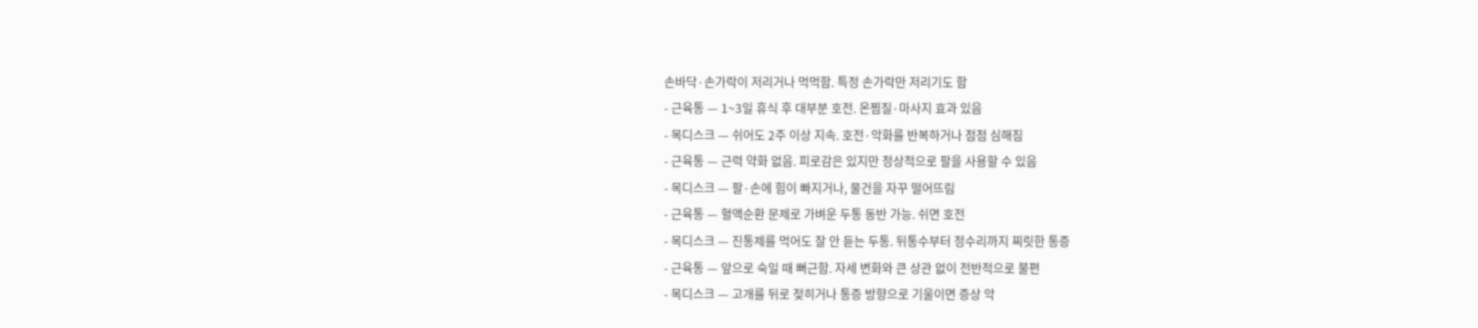손바닥·손가락이 저리거나 먹먹함. 특정 손가락만 저리기도 함
- 근육통 — 1~3일 휴식 후 대부분 호전. 온찜질·마사지 효과 있음
- 목디스크 — 쉬어도 2주 이상 지속. 호전·악화를 반복하거나 점점 심해짐
- 근육통 — 근력 약화 없음. 피로감은 있지만 정상적으로 팔을 사용할 수 있음
- 목디스크 — 팔·손에 힘이 빠지거나, 물건을 자꾸 떨어뜨림
- 근육통 — 혈액순환 문제로 가벼운 두통 동반 가능. 쉬면 호전
- 목디스크 — 진통제를 먹어도 잘 안 듣는 두통. 뒤통수부터 정수리까지 찌릿한 통증
- 근육통 — 앞으로 숙일 때 뻐근함. 자세 변화와 큰 상관 없이 전반적으로 불편
- 목디스크 — 고개를 뒤로 젖히거나 통증 방향으로 기울이면 증상 악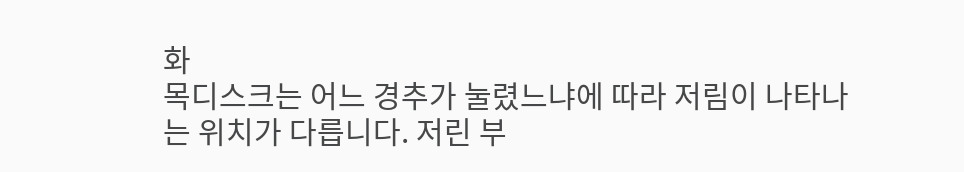화
목디스크는 어느 경추가 눌렸느냐에 따라 저림이 나타나는 위치가 다릅니다. 저린 부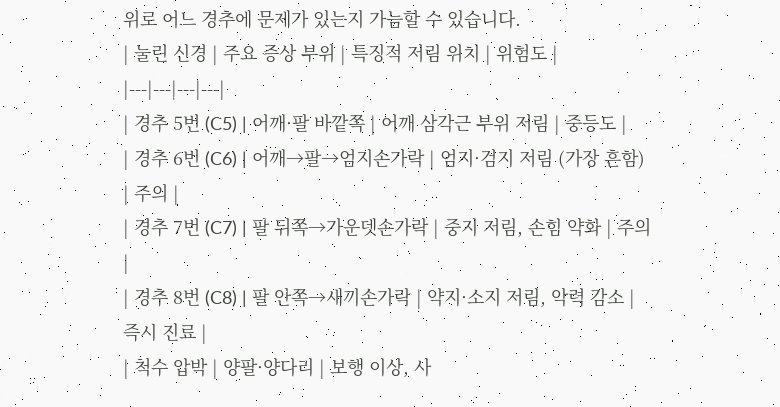위로 어느 경추에 문제가 있는지 가늠할 수 있습니다.
| 눌린 신경 | 주요 증상 부위 | 특징적 저림 위치 | 위험도 |
|---|---|---|---|
| 경추 5번 (C5) | 어깨·팔 바깥쪽 | 어깨 삼각근 부위 저림 | 중등도 |
| 경추 6번 (C6) | 어깨→팔→엄지손가락 | 엄지·검지 저림 (가장 흔함) | 주의 |
| 경추 7번 (C7) | 팔 뒤쪽→가운뎃손가락 | 중지 저림, 손힘 약화 | 주의 |
| 경추 8번 (C8) | 팔 안쪽→새끼손가락 | 약지·소지 저림, 악력 감소 | 즉시 진료 |
| 척수 압박 | 양팔·양다리 | 보행 이상, 사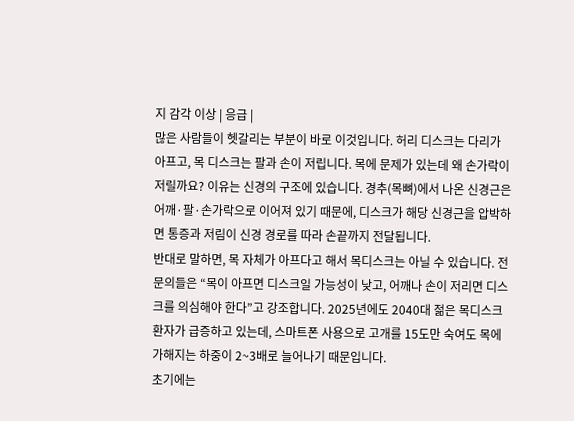지 감각 이상 | 응급 |
많은 사람들이 헷갈리는 부분이 바로 이것입니다. 허리 디스크는 다리가 아프고, 목 디스크는 팔과 손이 저립니다. 목에 문제가 있는데 왜 손가락이 저릴까요? 이유는 신경의 구조에 있습니다. 경추(목뼈)에서 나온 신경근은 어깨·팔·손가락으로 이어져 있기 때문에, 디스크가 해당 신경근을 압박하면 통증과 저림이 신경 경로를 따라 손끝까지 전달됩니다.
반대로 말하면, 목 자체가 아프다고 해서 목디스크는 아닐 수 있습니다. 전문의들은 “목이 아프면 디스크일 가능성이 낮고, 어깨나 손이 저리면 디스크를 의심해야 한다”고 강조합니다. 2025년에도 2040대 젊은 목디스크 환자가 급증하고 있는데, 스마트폰 사용으로 고개를 15도만 숙여도 목에 가해지는 하중이 2~3배로 늘어나기 때문입니다.
초기에는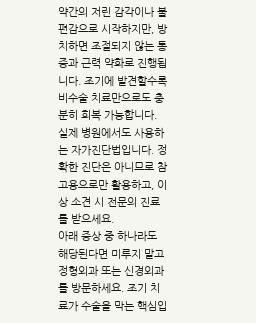약간의 저린 감각이나 불편감으로 시작하지만, 방치하면 조절되지 않는 통증과 근력 약화로 진행됩니다. 조기에 발견할수록 비수술 치료만으로도 충분히 회복 가능합니다.
실제 병원에서도 사용하는 자가진단법입니다. 정확한 진단은 아니므로 참고용으로만 활용하고, 이상 소견 시 전문의 진료를 받으세요.
아래 증상 중 하나라도 해당된다면 미루지 말고 정형외과 또는 신경외과를 방문하세요. 조기 치료가 수술을 막는 핵심입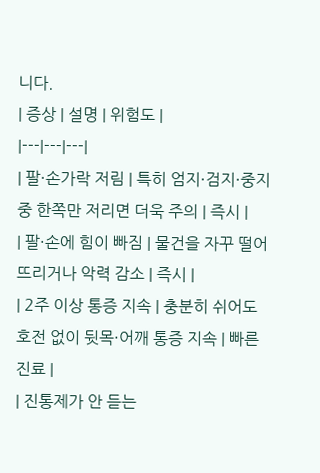니다.
| 증상 | 설명 | 위험도 |
|---|---|---|
| 팔·손가락 저림 | 특히 엄지·검지·중지 중 한쪽만 저리면 더욱 주의 | 즉시 |
| 팔·손에 힘이 빠짐 | 물건을 자꾸 떨어뜨리거나 악력 감소 | 즉시 |
| 2주 이상 통증 지속 | 충분히 쉬어도 호전 없이 뒷목·어깨 통증 지속 | 빠른 진료 |
| 진통제가 안 듣는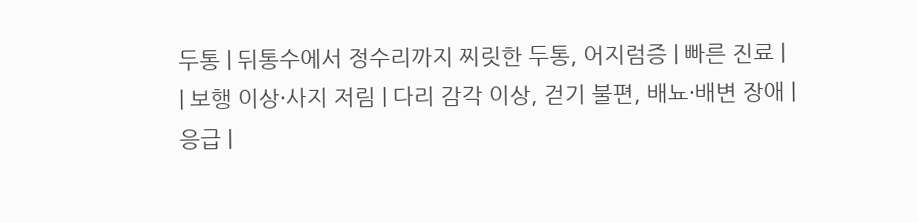두통 | 뒤통수에서 정수리까지 찌릿한 두통, 어지럼증 | 빠른 진료 |
| 보행 이상·사지 저림 | 다리 감각 이상, 걷기 불편, 배뇨·배변 장애 | 응급 |